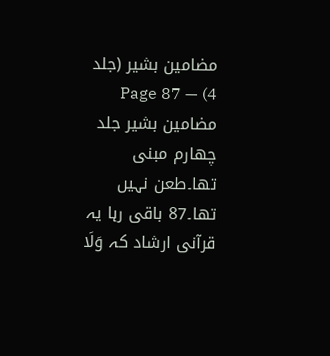مضامین بشیر (جلد 4) — Page 87
مضامین بشیر جلد چهارم مبنی تھا۔طعن نہیں تھا۔87 باقی رہا یہ قرآنی ارشاد کہ وَلَا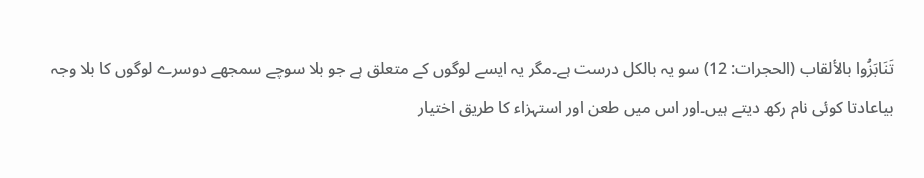تَنَابَزُوا بالألقاب (الحجرات: 12) سو یہ بالکل درست ہے۔مگر یہ ایسے لوگوں کے متعلق ہے جو بلا سوچے سمجھے دوسرے لوگوں کا بلا وجہ بیاعادتا کوئی نام رکھ دیتے ہیں۔اور اس میں طعن اور استہزاء کا طریق اختیار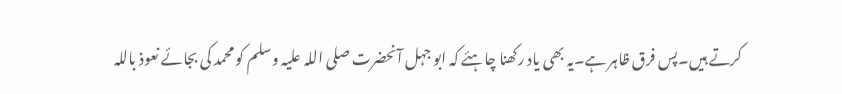کرتے ہیں۔پس فرق ظاہر ہے۔یہ بھی یاد رکھنا چاہئے کہ ابو جہل آنحضرت صلی اللہ علیہ وسلم کو محمد کی بجائے نعوذ باللہ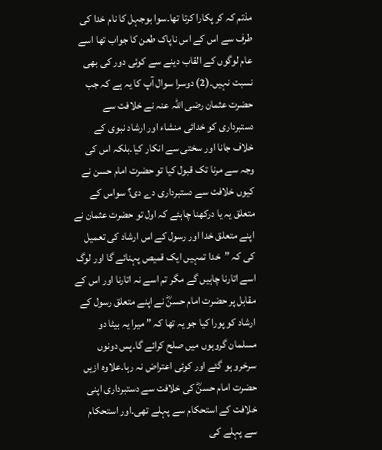مذتم کہ کر پکارا کرتا تھا۔سوا بوجہل کا نام خدا کی طرف سے اس کے اس ناپاک طعن کا جواب تھا اسے عام لوگوں کے القاب دینے سے کوئی دور کی بھی نسبت نہیں۔(2) دوسرا سوال آپ کا یہ ہے کہ جب حضرت عثمان رضی اللہ عنہ نے خلافت سے دستبرداری کو خدائی منشاء اور ارشاد نبوی کے خلاف جانا اور سختی سے انکار کیا۔بلکہ اس کی وجہ سے مرنا تک قبول کیا تو حضرت امام حسن نے کیوں خلافت سے دستبرداری دے دی؟ سواس کے متعلق یہ یا درکھنا چاہئے کہ اول تو حضرت عثمان نے اپنے متعلق خدا اور رسول کے اس ارشاد کی تعمیل کی کہ ”خدا تمہیں ایک قمیص پہنائے گا اور لوگ اسے اتارنا چاہیں گے مگر تم اسے نہ اتارنا اور اس کے مقابل پر حضرت امام حسنؓ نے اپنے متعلق رسول کے ارشاد کو پورا کیا جو یہ تھا کہ ” میرا یہ بیٹا دو مسلمان گروہوں میں صلح کرائے گا۔پس دونوں سرخرو ہو گئے اور کوئی اعتراض نہ رہا۔علاوہ ازیں حضرت امام حسنؓ کی خلافت سے دستبرداری اپنی خلافت کے استحکام سے پہلے تھی۔اور استحکام سے پہلے کی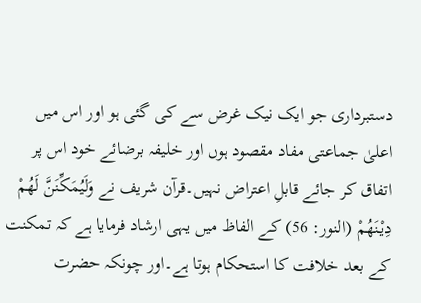دستبرداری جو ایک نیک غرض سے کی گئی ہو اور اس میں اعلیٰ جماعتی مفاد مقصود ہوں اور خلیفہ برضائے خود اس پر اتفاق کر جائے قابلِ اعتراض نہیں۔قرآن شریف نے وَلَيُمَكِّنَنَّ لَهُمْ دِيْنَهُمْ (النور: 56) کے الفاظ میں یہی ارشاد فرمایا ہے کہ تمکنت کے بعد خلافت کا استحکام ہوتا ہے۔اور چونکہ حضرت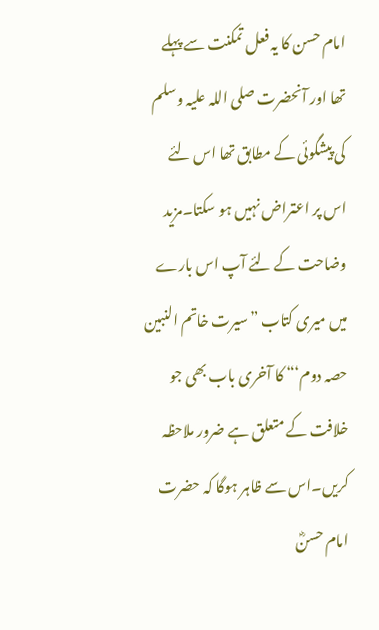امام حسن کا یہ فعل تمکنت سے پہلے تھا اور آنحضرت صلی اللہ علیہ وسلم کی پیشگوئی کے مطابق تھا اس لئے اس پر اعتراض نہیں ہو سکتا۔مزید وضاحت کے لئے آپ اس بارے میں میری کتاب ”سیرت خاتم النبین حصہ دوم‘“ کا آخری باب بھی جو خلافت کے متعلق ہے ضرور ملاحظہ کریں۔اس سے ظاہر ہوگا کہ حضرت امام حسنؓ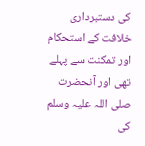کی دستبرداری خلافت کے استحکام اور تمکنت سے پہلے تھی اور آنحضرت صلی اللہ علیہ وسلم کی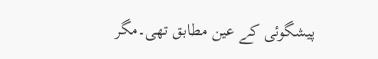پیشگوئی کے عین مطابق تھی۔مگر